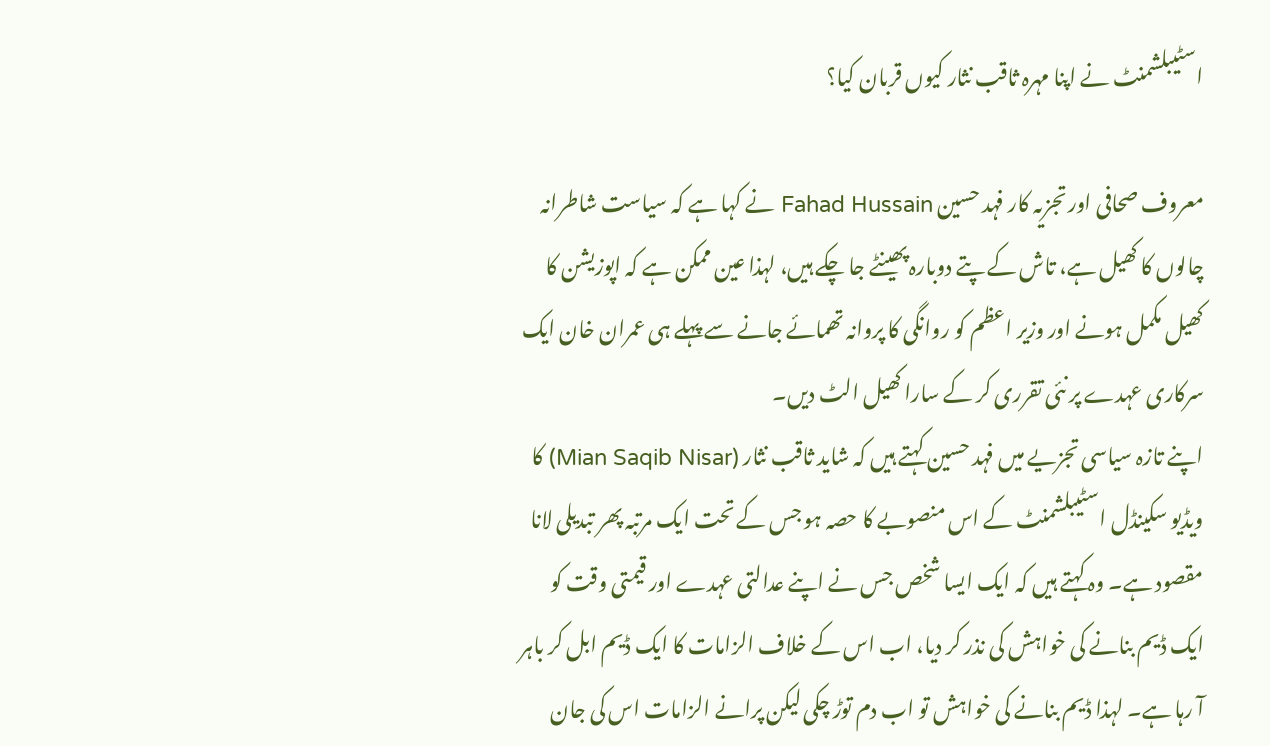اسٹیبلشمنٹ نے اپنا مہرہ ثاقب نثار کیوں قربان کیا؟

معروف صحافی اور تجزیہ کار فہد حسین Fahad Hussain نے کہا ہے کہ سیاست شاطرانہ چالوں کا کھیل ہے، تاش کے پتے دوبارہ پھینٹے جا چکے ہیں، لہذا عین ممکن ہے کہ اپوزیشن کا کھیل مکمل ہونے اور وزیر اعظم کو روانگی کا پروانہ تھمائے جانے سے پہلے ہی عمران خان ایک سرکاری عہدے پر نئی تقرری کر کے سارا کھیل الٹ دیں۔
اپنے تازہ سیاسی تجزیے میں فہد حسین کہتے ہیں کہ شاید ثاقب نثار (Mian Saqib Nisar) کا ویڈیو سکینڈل اسٹیبلشمنٹ کے اس منصوبے کا حصہ ہو جس کے تحت ایک مرتبہ پھر تبدیلی لانا مقصود ہے۔ وہ کہتے ہیں کہ ایک ایسا شخص جس نے اپنے عدالتی عہدے اور قیمتی وقت کو ایک ڈیم بنانے کی خواہش کی نذر کر دیا، اب اس کے خلاف الزامات کا ایک ڈیم ابل کر باہر آ رہا ہے۔ لہذا ڈیم بنانے کی خواہش تو اب دم توڑ چکی لیکن پرانے الزامات اس کی جان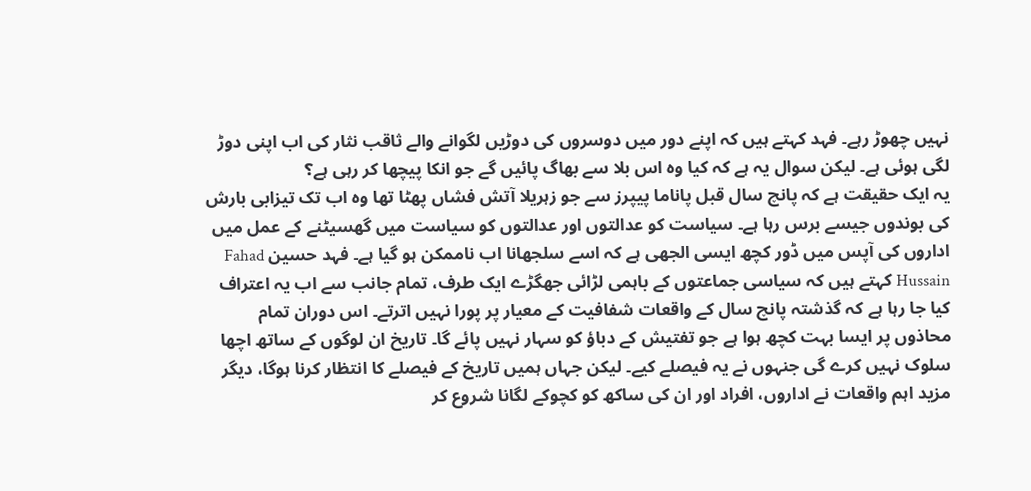نہیں چھوڑ رہے۔ فہد کہتے ہیں کہ اپنے دور میں دوسروں کی دوڑیں لگوانے والے ثاقب نثار کی اب اپنی دوڑ لگی ہوئی ہے۔ لیکن سوال یہ ہے کہ کیا وہ اس بلا سے بھاگ پائیں گے جو انکا پیچھا کر رہی ہے؟
یہ ایک حقیقت ہے کہ پانچ سال قبل پاناما پیپرز سے جو زہریلا آتش فشاں پھٹا تھا وہ اب تک تیزابی بارش کی بوندوں جیسے برس رہا ہے۔ سیاست کو عدالتوں اور عدالتوں کو سیاست میں گھسیٹنے کے عمل میں اداروں کی آپس میں ڈور کچھ ایسی الجھی ہے کہ اسے سلجھانا اب ناممکن ہو گیا ہے۔ فہد حسین Fahad Hussain کہتے ہیں کہ سیاسی جماعتوں کے باہمی لڑائی جھگڑے ایک طرف، تمام جانب سے اب یہ اعتراف کیا جا رہا ہے کہ گذشتہ پانچ سال کے واقعات شفافیت کے معیار پر پورا نہیں اترتے۔ اس دوران تمام محاذوں پر ایسا بہت کچھ ہوا ہے جو تفتیش کے دباؤ کو سہار نہیں پائے گا۔ تاریخ ان لوگوں کے ساتھ اچھا سلوک نہیں کرے گی جنہوں نے یہ فیصلے کیے۔ لیکن جہاں ہمیں تاریخ کے فیصلے کا انتظار کرنا ہوگا، دیگر مزید اہم واقعات نے اداروں، افراد اور ان کی ساکھ کو کچوکے لگانا شروع کر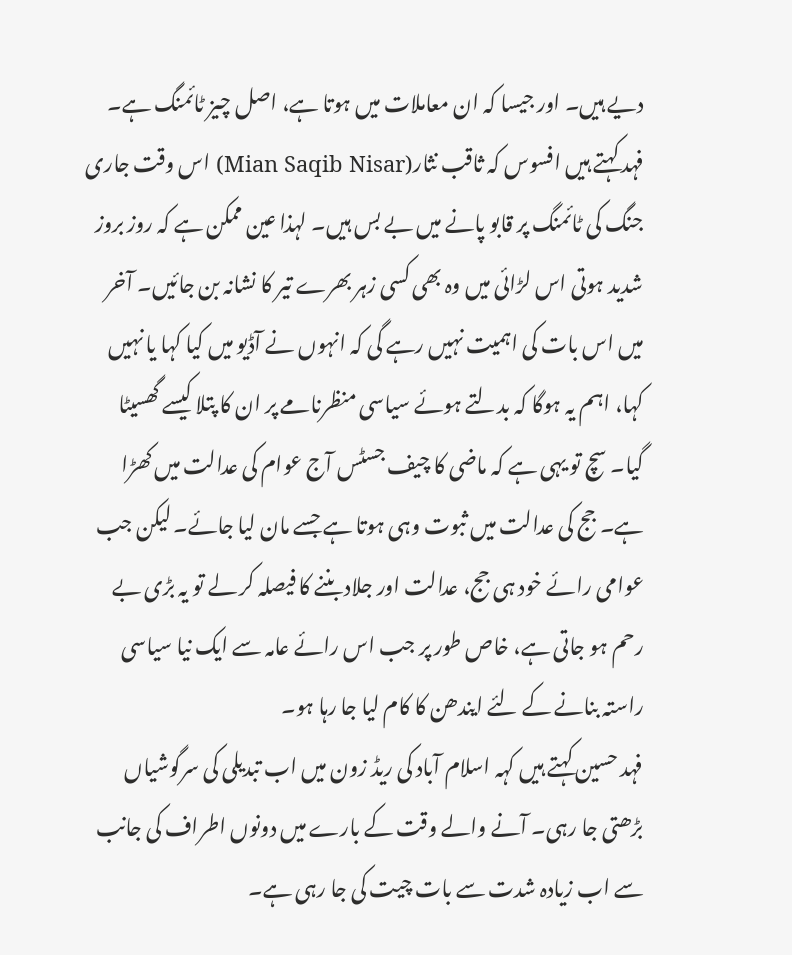دیے ہیں۔ اور جیسا کہ ان معاملات میں ہوتا ہے، اصل چیز ٹائمنگ ہے۔
فہد کہتے ہیں افسوس کہ ثاقب نثار(Mian Saqib Nisar) اس وقت جاری جنگ کی ٹائمنگ پر قابو پانے میں بے بس ہیں۔ لہذا عین ممکن ہے کہ روز بروز شدید ہوتی اس لڑائی میں وہ بھی کسی زہر بھرے تیر کا نشانہ بن جائیں۔ آخر میں اس بات کی اہمیت نہیں رہے گی کہ انہوں نے آڈیو میں کیا کہا یا نہیں کہا، اہم یہ ہوگا کہ بدلتے ہوئے سیاسی منظرنامے پر ان کا پتلا کیسے گھسیٹا گیا۔ سچ تو یہی ہے کہ ماضی کا چیف جسٹس آج عوام کی عدالت میں کھڑا ہے۔ جج کی عدالت میں ثبوت وہی ہوتا ہے جسے مان لیا جائے۔ لیکن جب عوامی رائے خود ہی جج، عدالت اور جلاد بننے کا فیصلہ کر لے تو یہ بڑی بے رحم ہو جاتی ہے، خاص طور پر جب اس رائے عامہ سے ایک نیا سیاسی راستہ بنانے کے لئے ایندھن کا کام لیا جا رہا ہو۔
فہد حسین کہتے ہیں کہہ اسلام آباد کی ریڈ زون میں اب تبدیلی کی سرگوشیاں بڑھتی جا رہی۔ آنے والے وقت کے بارے میں دونوں اطراف کی جانب سے اب زیادہ شدت سے بات چیت کی جا رہی ہے۔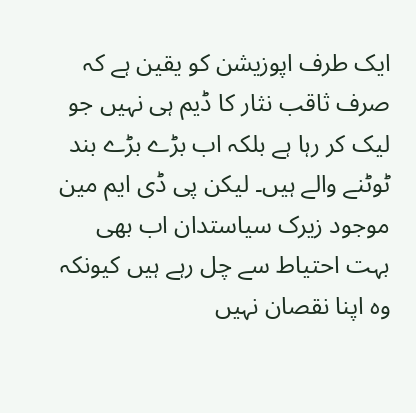ایک طرف اپوزیشن کو یقین ہے کہ صرف ثاقب نثار کا ڈیم ہی نہیں جو لیک کر رہا ہے بلکہ اب بڑے بڑے بند ٹوٹنے والے ہیں۔ لیکن پی ڈی ایم مین موجود زیرک سیاستدان اب بھی بہت احتیاط سے چل رہے ہیں کیونکہ وہ اپنا نقصان نہیں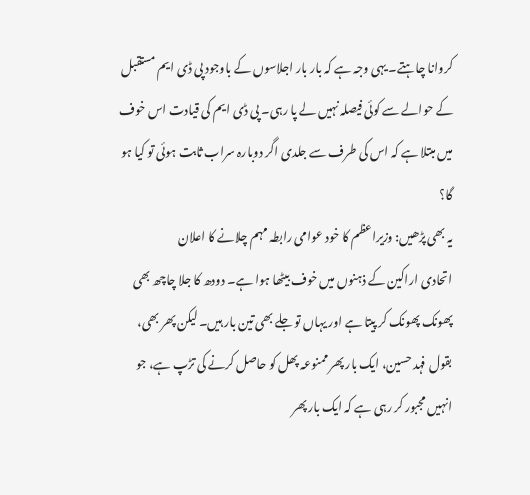کروانا چاہتے۔ یہی وجہ ہے کہ بار بار اجلاسوں کے باوجود پی ڈی ایم مستقبل کے حوالے سے کوئی فیصلہ نہیں لے پا رہی۔ پی ڈی ایم کی قیادت اس خوف میں مبتلا ہے کہ اس کی طرف سے جلدی اگر دوبارہ سراب ثابت ہوئی تو کیا ہو گا؟
یہ بھی پڑھیں: وزیراعظم کا خود عوامی رابطہ مہم چلانے کا اعلان
اتحادی اراکین کے ذہنوں میں خوف بیٹھا ہوا ہے۔ دودھ کا جلا چاچھ بھی پھونک پھونک کر پیتا ہے اور یہاں تو جلے بھی تین بار ہیں۔ لیکن پھر بھی، بقول فہد حسین، ایک بار پھر ممنوعہ پھل کو حاصل کرنے کی تڑپ ہے، جو انہیں مجبور کر رہی ہے کہ ایک بار پھر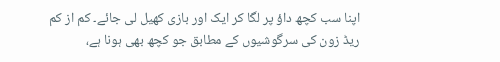اپنا سب کچھ داؤ پر لگا کر ایک اور بازی کھیل لی جائے۔ کم از کم ریڈ زون کی سرگوشیوں کے مطابق جو کچھ بھی ہونا ہے،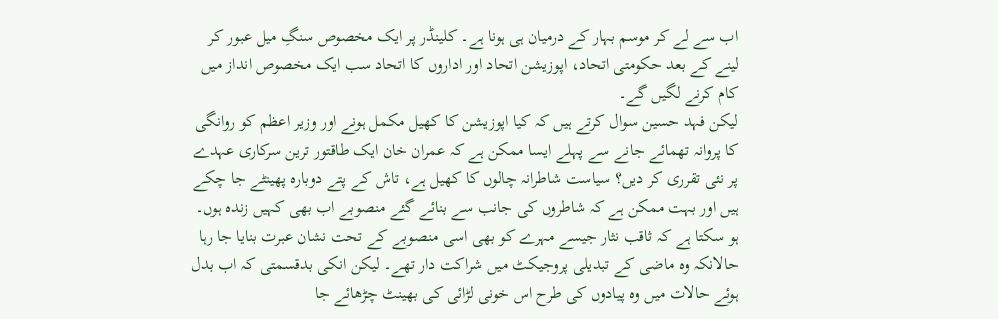اب سے لے کر موسم بہار کے درمیان ہی ہونا ہے۔ کلینڈر پر ایک مخصوص سنگِ میل عبور کر لینے کے بعد حکومتی اتحاد، اپوزیشن اتحاد اور اداروں کا اتحاد سب ایک مخصوص انداز میں کام کرنے لگیں گے۔
لیکن فہد حسین سوال کرتے ہیں کہ کیا اپوزیشن کا کھیل مکمل ہونے اور وزیر اعظم کو روانگی کا پروانہ تھمائے جانے سے پہلے ایسا ممکن ہے کہ عمران خان ایک طاقتور ترین سرکاری عہدے پر نئی تقرری کر دیں؟ سیاست شاطرانہ چالوں کا کھیل ہے، تاش کے پتے دوبارہ پھینٹے جا چکے ہیں اور بہت ممکن ہے کہ شاطروں کی جانب سے بنائے گئے منصوبے اب بھی کہیں زندہ ہوں۔ ہو سکتا ہے کہ ثاقب نثار جیسے مہرے کو بھی اسی منصوبے کے تحت نشان عبرت بنایا جا رہا حالانکہ وہ ماضی کے تبدیلی پروجیکٹ میں شراکت دار تھے۔ لیکن انکی بدقسمتی کہ اب بدل ہوئے حالات میں وہ پیادوں کی طرح اس خونی لڑائی کی بھینٹ چڑھائے جا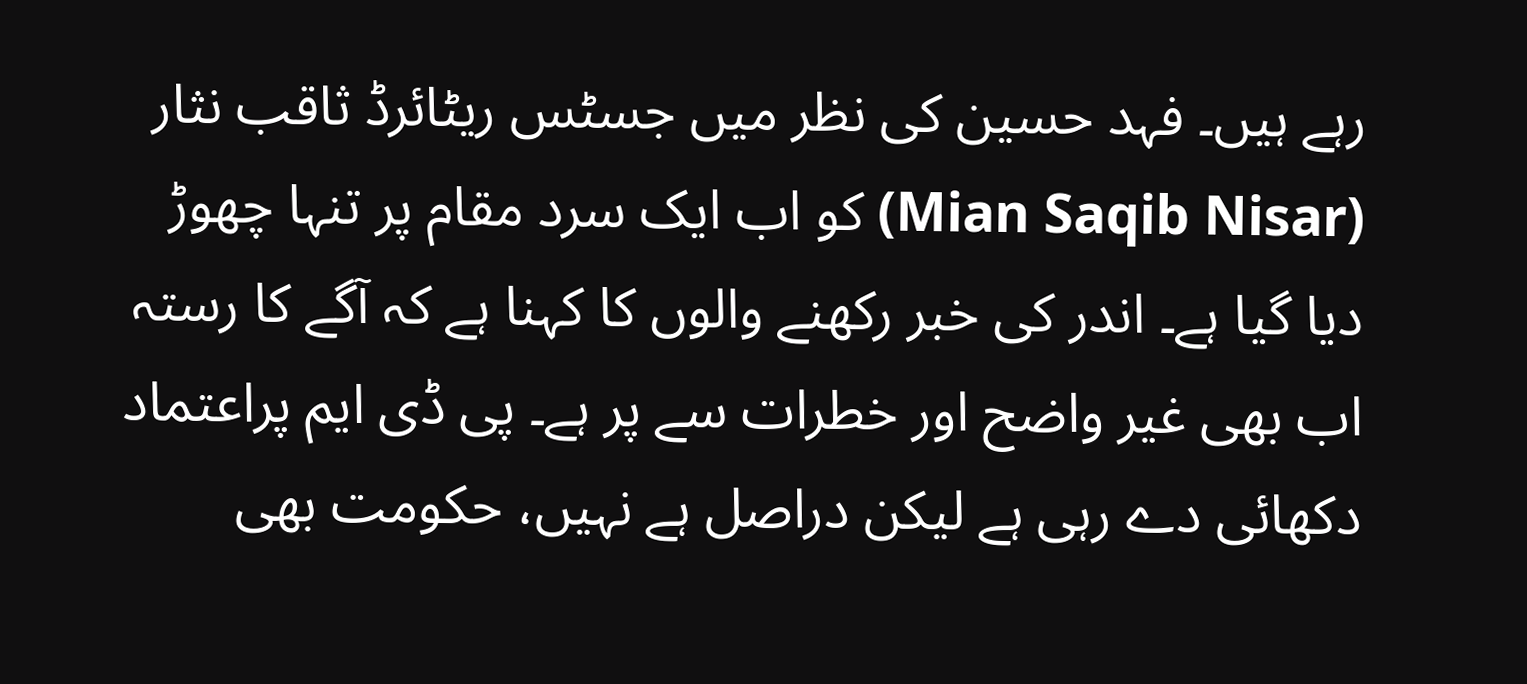رہے ہیں۔ فہد حسین کی نظر میں جسٹس ریٹائرڈ ثاقب نثار (Mian Saqib Nisar) کو اب ایک سرد مقام پر تنہا چھوڑ دیا گیا ہے۔ اندر کی خبر رکھنے والوں کا کہنا ہے کہ آگے کا رستہ اب بھی غیر واضح اور خطرات سے پر ہے۔ پی ڈی ایم پراعتماد دکھائی دے رہی ہے لیکن دراصل ہے نہیں، حکومت بھی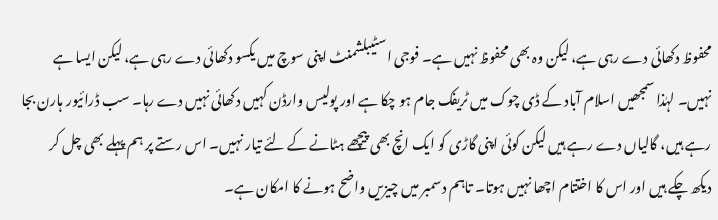محفوظ دکھائی دے رہی ہے، لیکن وہ بھی محفوظ نہیں ہے۔ فوجی اسٹیبلشمنٹ اپنی سوچ میں یکسو دکھائی دے رہی ہے، لیکن ایسا ہے نہیں۔ لہٰذا سمجھیں اسلام آباد کے ڈی چوک میں ٹریفک جام ہو چکا ہے اور پولیس وارڈن کہیں دکھائی نہیں دے رہا۔ سب ڈرائیور ہارن بجا رہے ہیں، گالیاں دے رہے ہیں لیکن کوئی اپنی گاڑی کو ایک انچ بھی پیچھے ہٹانے کے لئے تیار نہیں۔ اس رستے پر ہم پہلے بھی چل کر دیکھ چکے ہیں اور اس کا اختتام اچھا نہیں ہوتا۔ تاہم دسمبر میں چیزیں واضح ہونے کا امکان ہے۔